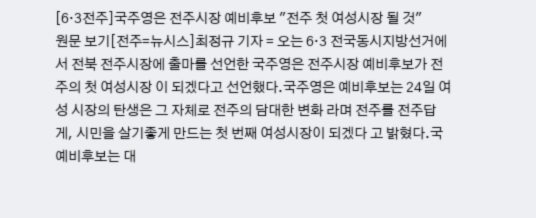[6·3전주]국주영은 전주시장 예비후보 "전주 첫 여성시장 될 것"
원문 보기[전주=뉴시스]최정규 기자 = 오는 6·3 전국동시지방선거에서 전북 전주시장에 출마를 선언한 국주영은 전주시장 예비후보가 전주의 첫 여성시장 이 되겠다고 선언했다.국주영은 예비후보는 24일 여성 시장의 탄생은 그 자체로 전주의 담대한 변화 라며 전주를 전주답게, 시민을 살기좋게 만드는 첫 번째 여성시장이 되겠다 고 밝혔다.국 예비후보는 대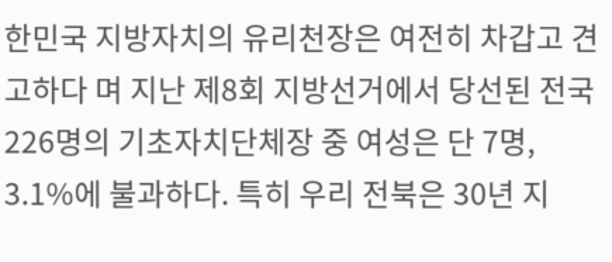한민국 지방자치의 유리천장은 여전히 차갑고 견고하다 며 지난 제8회 지방선거에서 당선된 전국 226명의 기초자치단체장 중 여성은 단 7명, 3.1%에 불과하다. 특히 우리 전북은 30년 지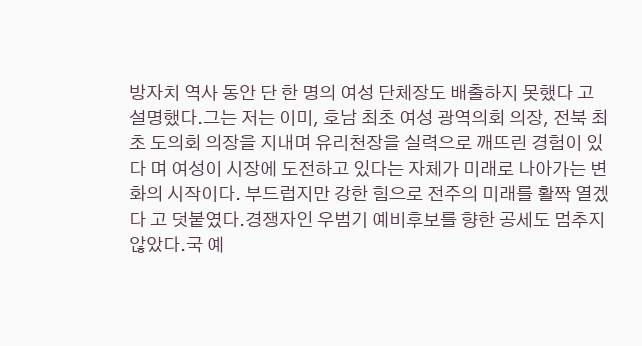방자치 역사 동안 단 한 명의 여성 단체장도 배출하지 못했다 고 설명했다.그는 저는 이미, 호남 최초 여성 광역의회 의장, 전북 최초 도의회 의장을 지내며 유리천장을 실력으로 깨뜨린 경험이 있다 며 여성이 시장에 도전하고 있다는 자체가 미래로 나아가는 변화의 시작이다. 부드럽지만 강한 힘으로 전주의 미래를 활짝 열겠다 고 덧붙였다.경쟁자인 우범기 예비후보를 향한 공세도 멈추지 않았다.국 예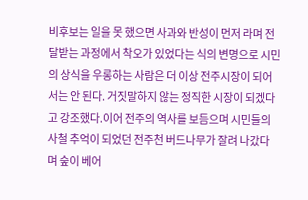비후보는 일을 못 했으면 사과와 반성이 먼저 라며 전달받는 과정에서 착오가 있었다는 식의 변명으로 시민의 상식을 우롱하는 사람은 더 이상 전주시장이 되어서는 안 된다. 거짓말하지 않는 정직한 시장이 되겠다 고 강조했다.이어 전주의 역사를 보듬으며 시민들의 사철 추억이 되었던 전주천 버드나무가 잘려 나갔다 며 숲이 베어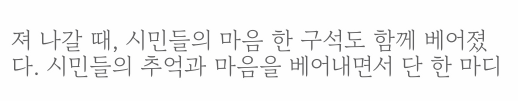져 나갈 때, 시민들의 마음 한 구석도 함께 베어졌다. 시민들의 추억과 마음을 베어내면서 단 한 마디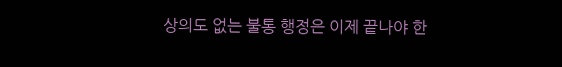상의도 없는 불통 행정은 이제 끝나야 한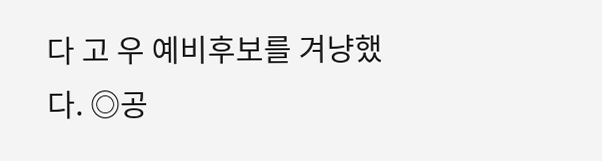다 고 우 예비후보를 겨냥했다. ◎공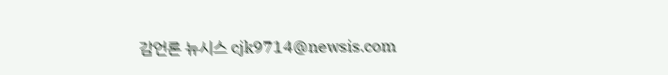감언론 뉴시스 cjk9714@newsis.com